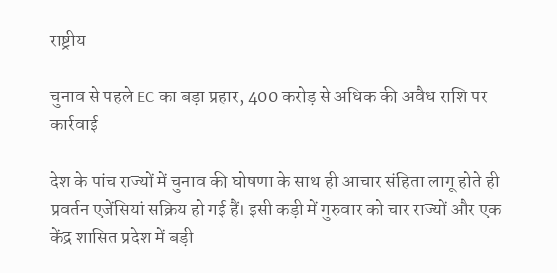राष्ट्रीय

चुनाव से पहले EC का बड़ा प्रहार, 400 करोड़ से अधिक की अवैध राशि पर कार्रवाई

देश के पांच राज्यों में चुनाव की घोषणा के साथ ही आचार संहिता लागू होते ही प्रवर्तन एजेंसियां सक्रिय हो गई हैं। इसी कड़ी में गुरुवार को चार राज्यों और एक केंद्र शासित प्रदेश में बड़ी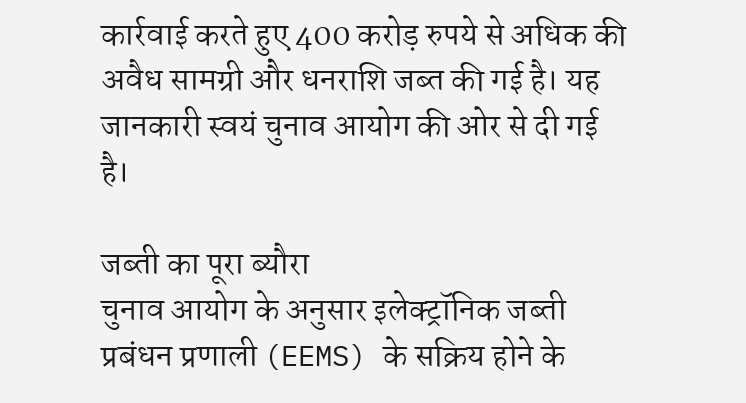कार्रवाई करते हुए 400 करोड़ रुपये से अधिक की अवैध सामग्री और धनराशि जब्त की गई है। यह जानकारी स्वयं चुनाव आयोग की ओर से दी गई है।

जब्ती का पूरा ब्यौरा
चुनाव आयोग के अनुसार इलेक्ट्रॉनिक जब्ती प्रबंधन प्रणाली (EEMS) के सक्रिय होने के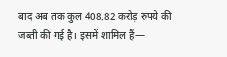बाद अब तक कुल 408.82 करोड़ रुपये की जब्ती की गई है। इसमें शामिल हैं—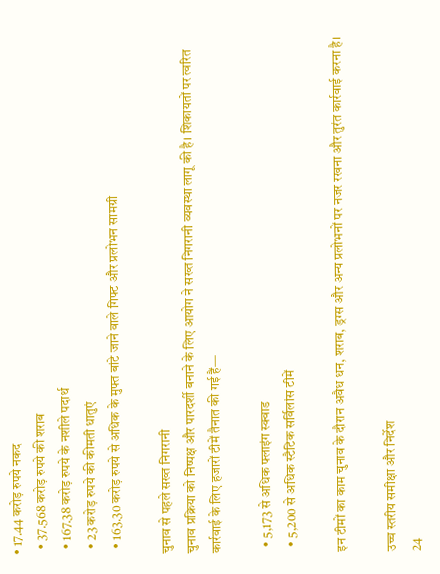• 17.44 करोड़ रुपये नकद
  • 37.568 करोड़ रुपये की शराब
  • 167.38 करोड़ रुपये के नशीले पदार्थ
  • 23 करोड़ रुपये की कीमती धातुएं
  • 163.30 करोड़ रुपये से अधिक के मुफ्त बांटे जाने वाले गिफ्ट और प्रलोभन सामग्री

चुनाव से पहले सख्त निगरानी
चुनाव प्रक्रिया को निष्पक्ष और पारदर्शी बनाने के लिए आयोग ने सख्त निगरानी व्यवस्था लागू की है। शिकायतों पर त्वरित कार्रवाई के लिए हजारों टीमें तैनात की गई हैं—

  • 5,173 से अधिक फ्लाइंग स्क्वाड
  • 5,200 से अधिक स्टैटिक सर्विलांस टीमें

इन टीमों का काम चुनाव के दौरान अवैध धन, शराब, ड्रग्स और अन्य प्रलोभनों पर नजर रखना और तुरंत कार्रवाई करना है।

उच्च स्तरीय समीक्षा और निर्देश
24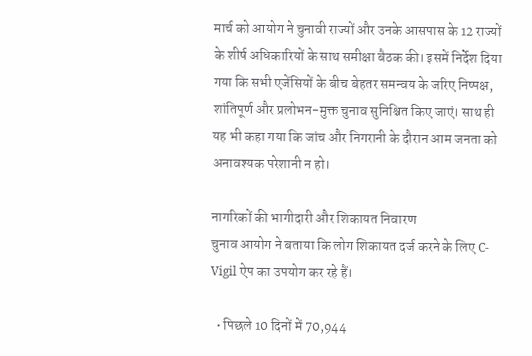मार्च को आयोग ने चुनावी राज्यों और उनके आसपास के 12 राज्यों के शीर्ष अधिकारियों के साथ समीक्षा बैठक की। इसमें निर्देश दिया गया कि सभी एजेंसियों के बीच बेहतर समन्वय के जरिए निष्पक्ष, शांतिपूर्ण और प्रलोभन-मुक्त चुनाव सुनिश्चित किए जाएं। साथ ही यह भी कहा गया कि जांच और निगरानी के दौरान आम जनता को अनावश्यक परेशानी न हो।

नागरिकों की भागीदारी और शिकायत निवारण
चुनाव आयोग ने बताया कि लोग शिकायत दर्ज करने के लिए C-Vigil ऐप का उपयोग कर रहे हैं।

  • पिछले 10 दिनों में 70,944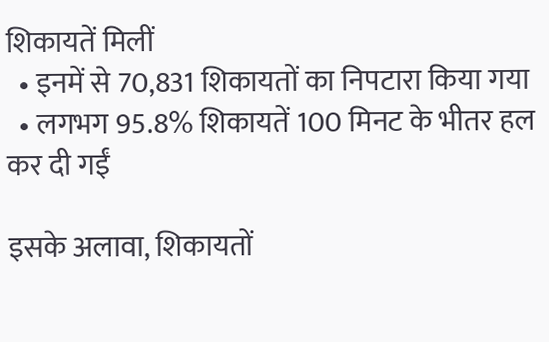शिकायतें मिलीं
  • इनमें से 70,831 शिकायतों का निपटारा किया गया
  • लगभग 95.8% शिकायतें 100 मिनट के भीतर हल कर दी गईं

इसके अलावा, शिकायतों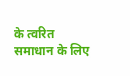के त्वरित समाधान के लिए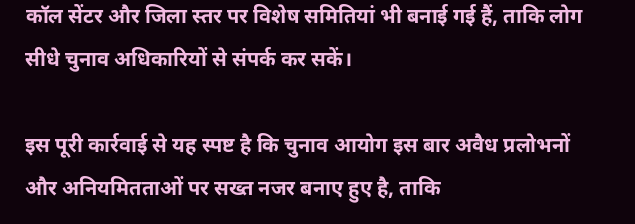कॉल सेंटर और जिला स्तर पर विशेष समितियां भी बनाई गई हैं, ताकि लोग सीधे चुनाव अधिकारियों से संपर्क कर सकें।

इस पूरी कार्रवाई से यह स्पष्ट है कि चुनाव आयोग इस बार अवैध प्रलोभनों और अनियमितताओं पर सख्त नजर बनाए हुए है, ताकि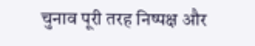चुनाव पूरी तरह निष्पक्ष और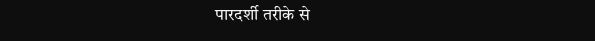पारदर्शी तरीके से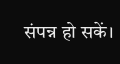संपन्न हो सकें।